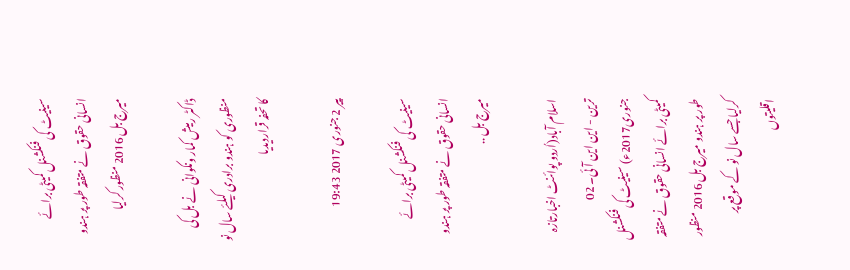سینیٹ کی فنکشنل کمیٹی برائے انسانی حقوق نے متفقہ طور پر ہندو میرج بل 2016 منظور کرلیا

ڈاکٹر رمیش کمار ونکوانی نے بل کی منظوری کو ہندو برادری کیلئے سال نو کا تحفہ قراردیدیا

پیر 2 جنوری 2017 19:43

سینیٹ کی فنکشنل کمیٹی برائے انسانی حقوق نے متفقہ طور پر ہندو میرج بل ..

اسلام آباد(اُردو پوائنٹ اخبارتازہ ترین - این این آئی۔ 02 جنوری2017ء) سینیٹ کی فنکشنل کمیٹی برائے انسانی حقوق نے متفقہ طور پر ہندو میرج بل 2016 منظور کرلیا جسے سال نو کے موقع پر اقلیتوں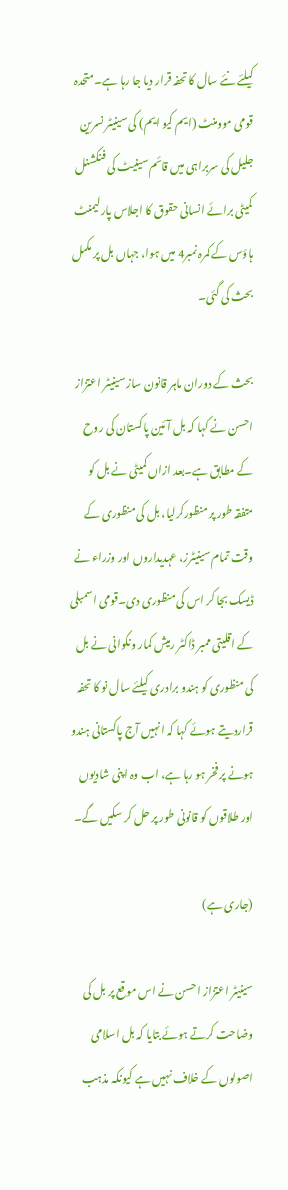کیلئے نئے سال کا تحفہ قرار دیا جا رہا ہے۔متحدہ قومی موومنٹ (ایم کیو ایم) کی سینیٹر نسرین جلیل کی سربراہی میں قائم سینیٹ کی فنکشنل کمیٹی برائے انسانی حقوق کا اجلاس پارلیمنٹ ہاؤس کے کمرہ نمبر4 میں ہوا، جہاں بل پر مکمل بحث کی گئی۔

بحث کے دوران ماہر قانون ساز سینیٹر اعتزاز احسن نے کہا کہ بل آئین پاکستان کی روح کے مطابق ہے۔بعد ازاں کمیٹی نے بل کو متفقہ طور پر منظورکرلیا، بل کی منظوری کے وقت تمام سینیٹرز، عہدیداروں اور وزراء نے ڈیسک بجا کر اس کی منظوری دی۔قومی اسمبلی کے اقلیتی ممبر ڈاکٹر رمیش کمار ونکوانی نے بل کی منظوری کو ہندو برادری کیلئے سال نو کا تحفہ قراردیتے ہوئے کہا کہ انہیں آج پاکستانی ہندو ہونے پر فخر ہو رہا ہے، اب وہ اپنی شادیوں اور طلاقوں کو قانونی طور پر حل کر سکیں گے۔

(جاری ہے)

سینیٹر اعتزاز احسن نے اس موقع پر بل کی وضاحت کرتے ہوئے بتایا کہ بل اسلامی اصولوں کے خلاف نہیں ہے کیونکہ مذہب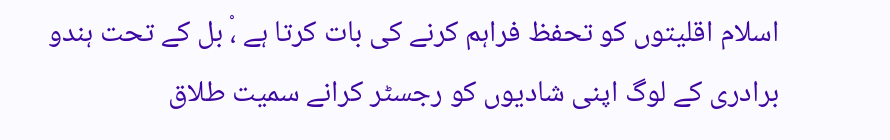اسلام اقلیتوں کو تحفظ فراہم کرنے کی بات کرتا ہے ،ْ بل کے تحت ہندو برادری کے لوگ اپنی شادیوں کو رجسٹر کرانے سمیت طلاق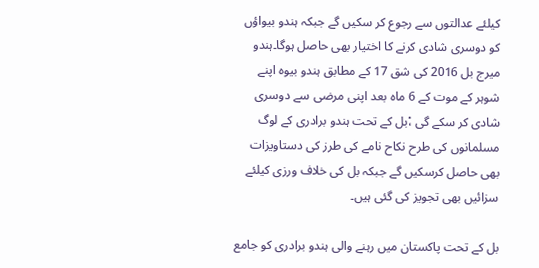کیلئے عدالتوں سے رجوع کر سکیں گے جبکہ ہندو بیواؤں کو دوسری شادی کرنے کا اختیار بھی حاصل ہوگا۔ہندو میرج بل 2016 کی شق 17 کے مطابق ہندو بیوہ اپنے شوہر کے موت کے 6 ماہ بعد اپنی مرضی سے دوسری شادی کر سکے گی ،ْبل کے تحت ہندو برادری کے لوگ مسلمانوں کی طرح نکاح نامے کی طرز کی دستاویزات بھی حاصل کرسکیں گے جبکہ بل کی خلاف ورزی کیلئے سزائیں بھی تجویز کی گئی ہیں۔

بل کے تحت پاکستان میں رہنے والی ہندو برادری کو جامع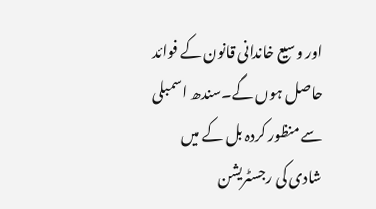اور وسیع خاندانی قانون کے فوائد حاصل ہوں گے۔سندھ اسمبلی سے منظور کردہ بل کے میں شادی کی رجسٹریشن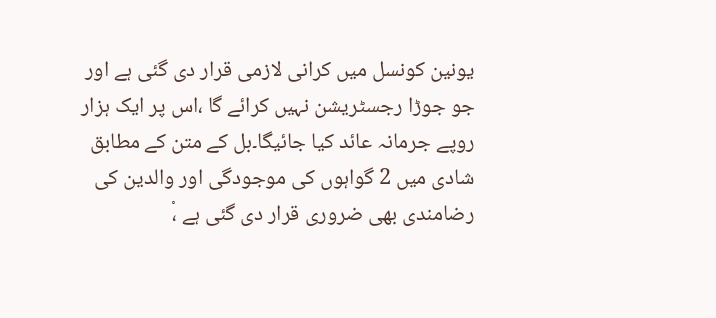یونین کونسل میں کرانی لازمی قرار دی گئی ہے اور جو جوڑا رجسٹریشن نہیں کرائے گا ،اس پر ایک ہزار روپے جرمانہ عائد کیا جائیگا۔بل کے متن کے مطابق شادی میں 2 گواہوں کی موجودگی اور والدین کی رضامندی بھی ضروری قرار دی گئی ہے ،ْ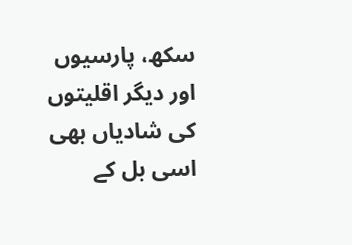سکھ، پارسیوں اور دیگر اقلیتوں کی شادیاں بھی اسی بل کے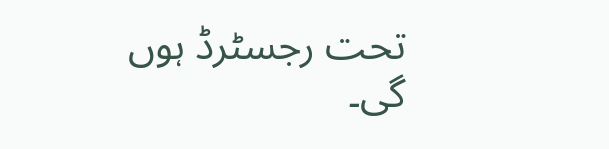تحت رجسٹرڈ ہوں گی۔